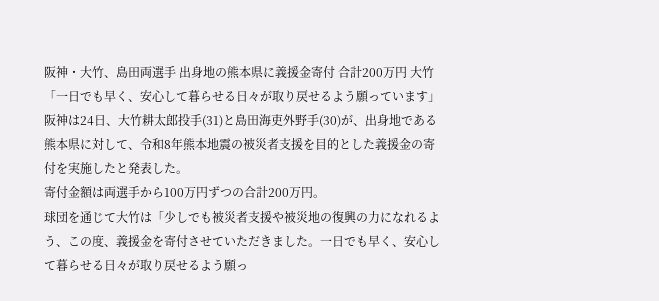阪神・大竹、島田両選手 出身地の熊本県に義援金寄付 合計200万円 大竹「一日でも早く、安心して暮らせる日々が取り戻せるよう願っています」
阪神は24日、大竹耕太郎投手(31)と島田海吏外野手(30)が、出身地である熊本県に対して、令和8年熊本地震の被災者支援を目的とした義援金の寄付を実施したと発表した。
寄付金額は両選手から100万円ずつの合計200万円。
球団を通じて大竹は「少しでも被災者支援や被災地の復興の力になれるよう、この度、義援金を寄付させていただきました。一日でも早く、安心して暮らせる日々が取り戻せるよう願っ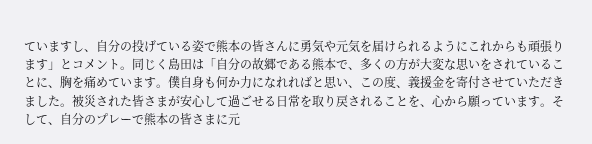ていますし、自分の投げている姿で熊本の皆さんに勇気や元気を届けられるようにこれからも頑張ります」とコメント。同じく島田は「自分の故郷である熊本で、多くの方が大変な思いをされていることに、胸を痛めています。僕自身も何か力になれればと思い、この度、義援金を寄付させていただきました。被災された皆さまが安心して過ごせる日常を取り戻されることを、心から願っています。そして、自分のプレーで熊本の皆さまに元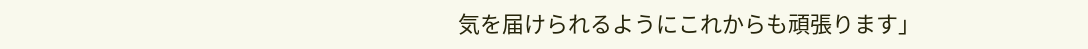気を届けられるようにこれからも頑張ります」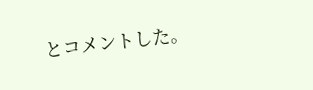とコメントした。